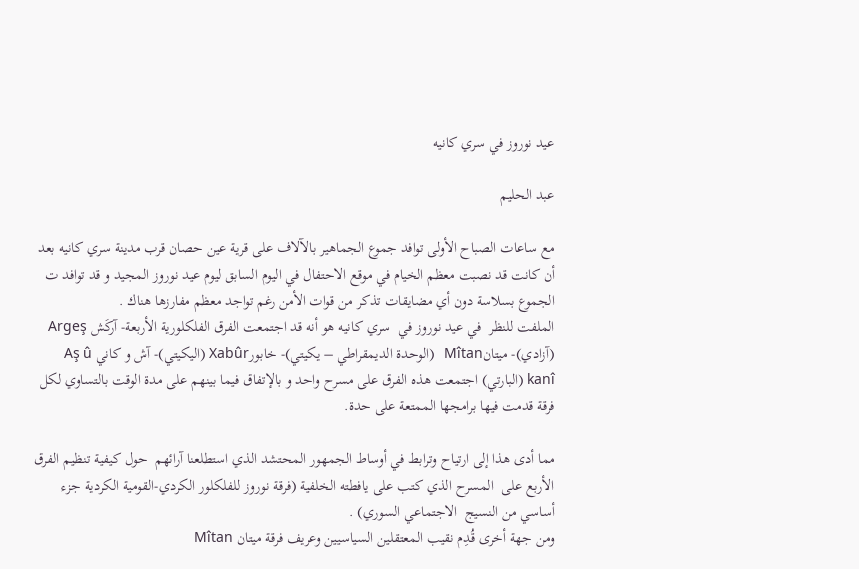عيد نوروز في سري كانيه

عبد الحليم

مع ساعات الصباح الأولى توافد جموع الجماهير بالآلاف على قرية عين حصان قرب مدينة سري كانيه بعد  أن كانت قد نصبت معظم الخيام في موقع الاحتفال في اليوم السابق ليوم عيد نوروز المجيد و قد توافد ت الجموع بسلاسة دون أي مضايقات تذكر من قوات الأمن رغم تواجد معظم مفارزها هناك .
الملفت للنظر  في عيد نوروز في  سري كانيه هو أنه قد اجتمعت الفرق الفلكلورية الأربعة- آركَش Argeş  (آزادي)- ميتانMîtan   (الوحدة الديمقراطي – يكيتي)- خابورXabûr (اليكيتي)- آش و كاني Aş û kanî (البارتي) اجتمعت هذه الفرق على مسرح واحد و بالإتفاق فيما بينهم على مدة الوقت بالتساوي لكل فرقة قدمت فيها برامجها الممتعة على حدة.

مما أدى هذا إلى ارتياح وترابط في أوساط الجمهور المحتشد الذي استطلعنا آرائهم  حول كيفية تنظيم الفرق الأربع على  المسرح الذي كتب على يافطته الخلفية (فرقة نوروز للفلكلور الكردي-القومية الكردية جزء أساسي من النسيج  الاجتماعي السوري) .
ومن جهة أخرى قُدِم نقيب المعتقلين السياسيين وعريف فرقة ميتان Mîtan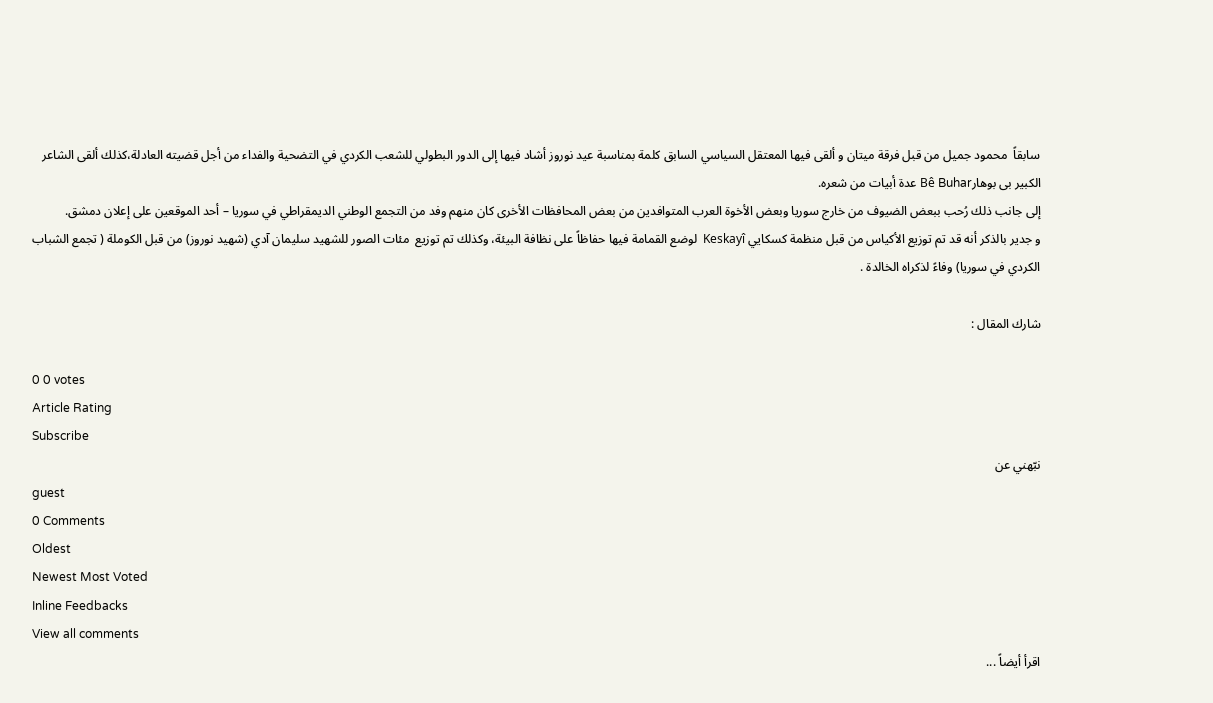سابقاً  محمود جميل من قبل فرقة ميتان و ألقى فيها المعتقل السياسي السابق كلمة بمناسبة عيد نوروز أشاد فيها إلى الدور البطولي للشعب الكردي في التضحية والفداء من أجل قضيته العادلة،كذلك ألقى الشاعر الكبير بى بوهارBê Buhar عدة أبيات من شعره.
إلى جانب ذلك رُحب ببعض الضيوف من خارج سوريا وبعض الأخوة العرب المتوافدين من بعض المحافظات الأخرى كان منهم وفد من التجمع الوطني الديمقراطي في سوريا – أحد الموقعين على إعلان دمشق.
و جدير بالذكر أنه قد تم توزيع الأكياس من قبل منظمة كسكايي Keskayî  لوضع القمامة فيها حفاظاً على نظافة البيئة، وكذلك تم توزيع  مئات الصور للشهيد سليمان آدي (شهيد نوروز) من قبل الكوملة ( تجمع الشباب الكردي في سوريا) وفاءً لذكراه الخالدة .

شارك المقال :

0 0 votes
Article Rating
Subscribe
نبّهني عن
guest
0 Comments
Oldest
Newest Most Voted
Inline Feedbacks
View all comments
اقرأ أيضاً ...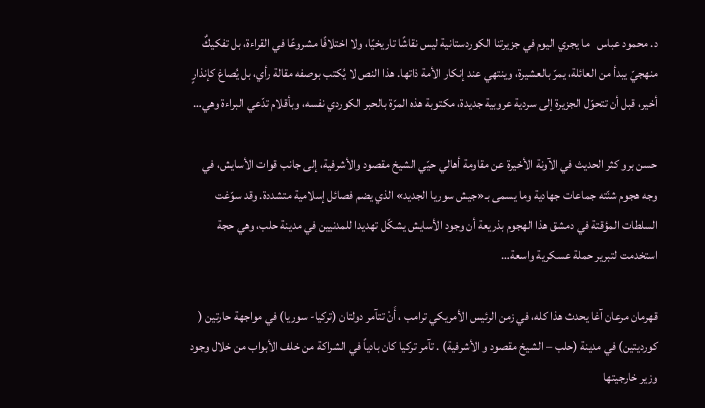د. محمود عباس   ما يجري اليوم في جزيرتنا الكوردستانية ليس نقاشًا تاريخيًا، ولا اختلافًا مشروعًا في القراءة، بل تفكيكٌ منهجيّ يبدأ من العائلة، يمرّ بالعشيرة، وينتهي عند إنكار الأمة ذاتها. هذا النص لا يُكتب بوصفه مقالة رأي، بل يُصاغ كإنذارٍ أخير، قبل أن تتحوّل الجزيرة إلى سردية عروبية جديدة، مكتوبة هذه المرّة بالحبر الكوردي نفسه، وبأقلام تدّعي البراءة وهي…

حسن برو كثر الحديث في الآونة الأخيرة عن مقاومة أهالي حيّي الشيخ مقصود والأشرفية، إلى جانب قوات الأسايش، في وجه هجوم شنّته جماعات جهادية وما يسمى بـ«جيش سوريا الجديد» الذي يضم فصائل إسلامية متشددة. وقد سوّغت السلطات المؤقتة في دمشق هذا الهجوم بذريعة أن وجود الأسايش يشكّل تهديدا للمدنيين في مدينة حلب، وهي حجة استخدمت لتبرير حملة عسكرية واسعة…

قهرمان مرعان آغا يحدث هذا كله، في زمن الرئيس الأمريكي ترامب ، أَنْ تتآمر دولتان (تركيا- سوريا) في مواجهة حارتين ( كورديتين) في مدينة (حلب – الشيخ مقصود و الأشرفية) . تآمر تركيا كان بادياً في الشراكة من خلف الأبواب من خلال وجود وزير خارجيتها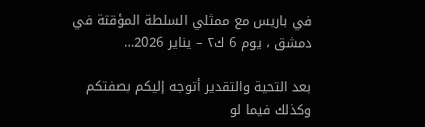في باريس مع ممثلي السلطة المؤقتة في دمشق ، يوم 6 ك٢ – يناير 2026…

بعد التحية والتقدير أتوجه إليكم بصفتكم وكذلك فيما لو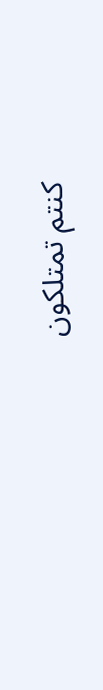كنتم تمتلكون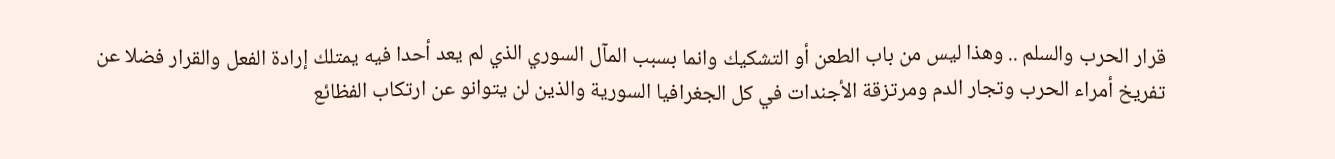قرار الحرب والسلم .. وهذا ليس من باب الطعن أو التشكيك وانما بسبب المآل السوري الذي لم يعد أحدا فيه يمتلك إرادة الفعل والقرار فضلا عن تفريخ أمراء الحرب وتجار الدم ومرتزقة الأجندات في كل الجغرافيا السورية والذين لن يتوانو عن ارتكاب الفظائع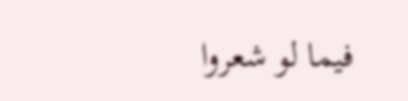فيما لو شعروا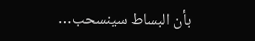بأن البساط سينسحب…